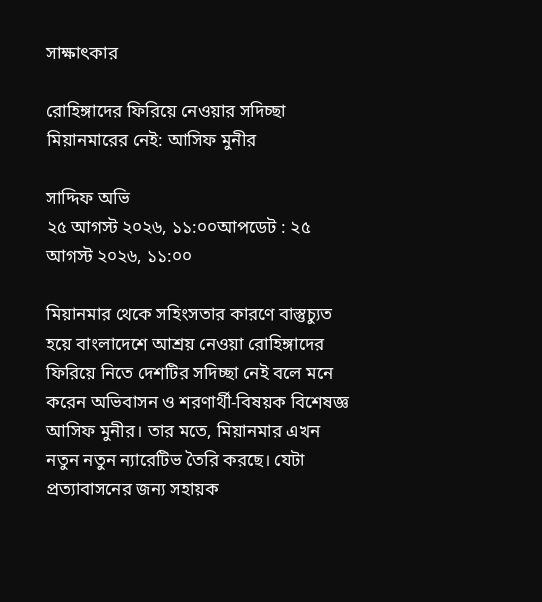সাক্ষাৎকার

রোহিঙ্গাদের ফিরিয়ে নেওয়ার সদিচ্ছা মিয়ানমারের নেই: আসিফ মুনীর

সাদ্দিফ অভি
২৫ আগস্ট ২০২৬, ১১:০০আপডেট : ২৫ আগস্ট ২০২৬, ১১:০০

মিয়ানমার থেকে সহিংসতার কারণে বাস্তুচ্যুত হয়ে বাংলাদেশে আশ্রয় নেওয়া রোহিঙ্গাদের ফিরিয়ে নিতে দেশটির সদিচ্ছা নেই বলে মনে করেন অভিবাসন ও শরণার্থী-বিষয়ক বিশেষজ্ঞ আসিফ মুনীর। তার মতে, মিয়ানমার এখন নতুন নতুন ন্যারেটিভ তৈরি করছে। যেটা প্রত্যাবাসনের জন্য সহায়ক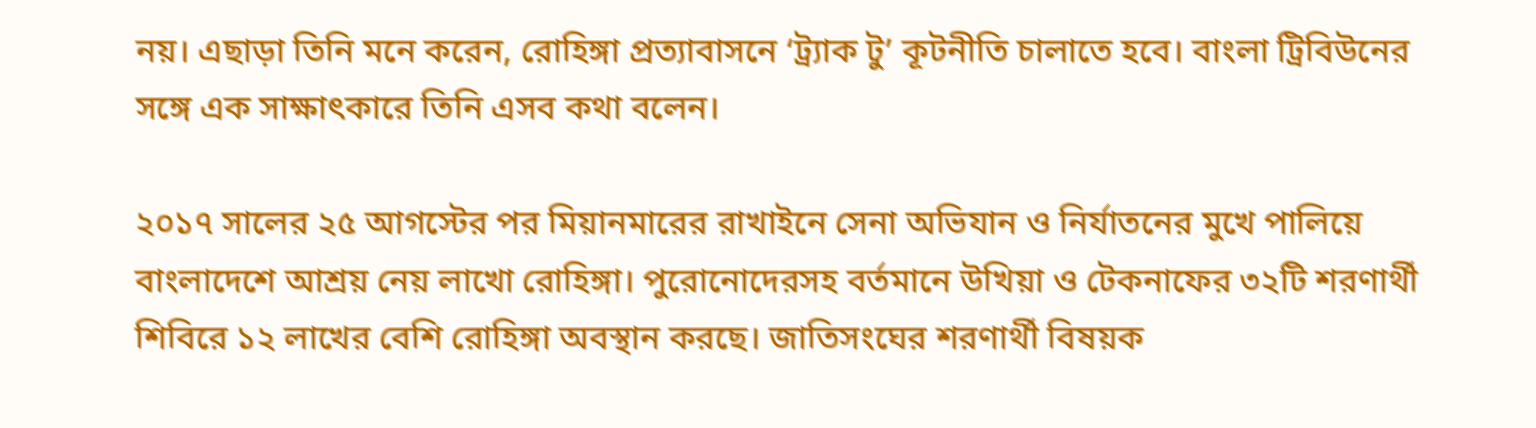নয়। এছাড়া তিনি মনে করেন, রোহিঙ্গা প্রত্যাবাসনে ‘ট্র্যাক টু’ কূটনীতি চালাতে হবে। বাংলা ট্রিবিউনের সঙ্গে এক সাক্ষাৎকারে তিনি এসব কথা বলেন।

২০১৭ সালের ২৫ আগস্টের পর মিয়ানমারের রাখাইনে সেনা অভিযান ও নির্যাতনের মুখে পালিয়ে বাংলাদেশে আশ্রয় নেয় লাখো রোহিঙ্গা। পুরোনোদেরসহ বর্তমানে উখিয়া ও টেকনাফের ৩২টি শরণার্থী শিবিরে ১২ লাখের বেশি রোহিঙ্গা অবস্থান করছে। জাতিসংঘের শরণার্থী বিষয়ক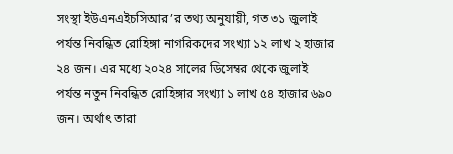সংস্থা ইউএনএইচসিআর’র তথ্য অনুযায়ী, গত ৩১ জুলাই পর্যন্ত নিবন্ধিত রোহিঙ্গা নাগরিকদের সংখ্যা ১২ লাখ ২ হাজার ২৪ জন। এর মধ্যে ২০২৪ সালের ডিসেম্বর থেকে জুলাই পর্যন্ত নতুন নিবন্ধিত রোহিঙ্গার সংখ্যা ১ লাখ ৫৪ হাজার ৬৯০ জন। অর্থাৎ তারা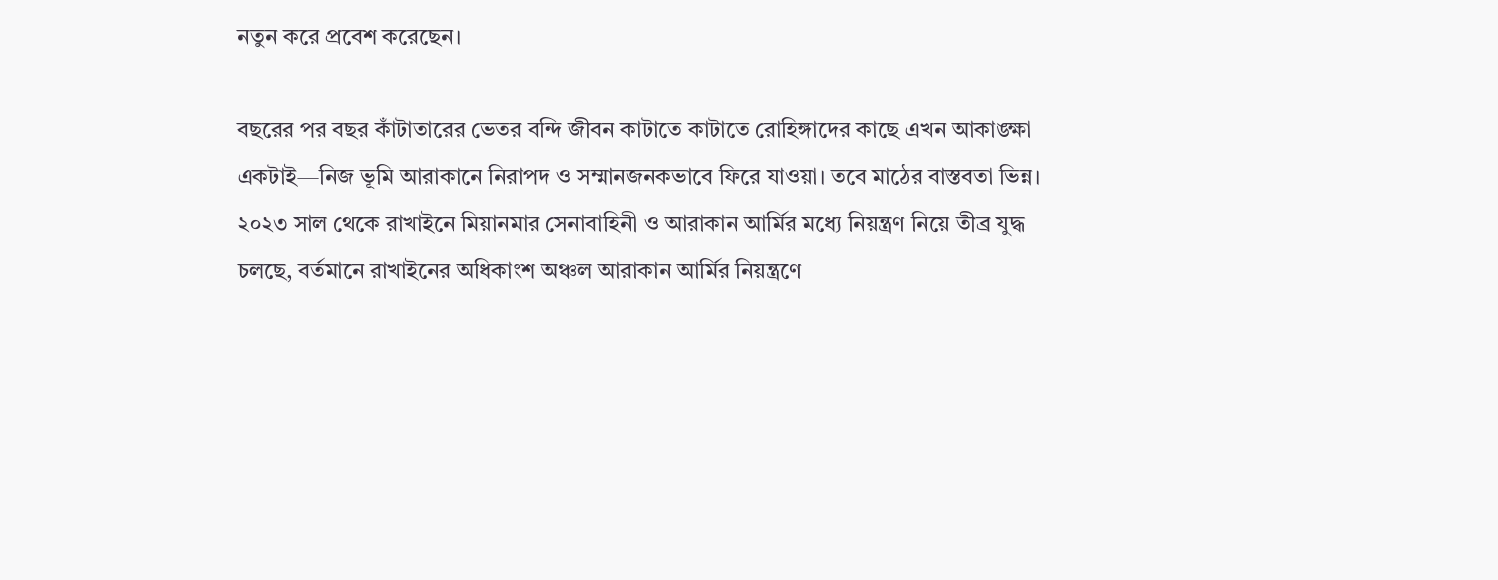নতুন করে প্রবেশ করেছেন।

বছরের পর বছর কাঁটাতারের ভেতর বন্দি জীবন কাটাতে কাটাতে রোহিঙ্গাদের কাছে এখন আকাঙ্ক্ষা একটাই—নিজ ভূমি আরাকানে নিরাপদ ও সম্মানজনকভাবে ফিরে যাওয়া। তবে মাঠের বাস্তবতা ভিন্ন। ২০২৩ সাল থেকে রাখাইনে মিয়ানমার সেনাবাহিনী ও আরাকান আর্মির মধ্যে নিয়ন্ত্রণ নিয়ে তীব্র যুদ্ধ চলছে, বর্তমানে রাখাইনের অধিকাংশ অঞ্চল আরাকান আর্মির নিয়ন্ত্রণে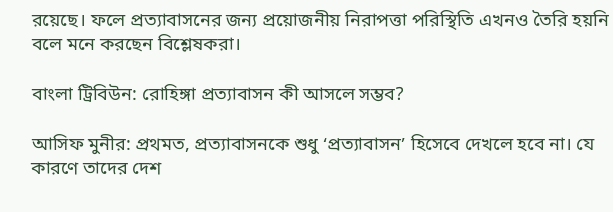রয়েছে। ফলে প্রত্যাবাসনের জন্য প্রয়োজনীয় নিরাপত্তা পরিস্থিতি এখনও তৈরি হয়নি বলে মনে করছেন বিশ্লেষকরা।

বাংলা ট্রিবিউন: রোহিঙ্গা প্রত্যাবাসন কী আসলে সম্ভব?

আসিফ মুনীর: প্রথমত, প্রত্যাবাসনকে শুধু ‘প্রত্যাবাসন’ হিসেবে দেখলে হবে না। যে কারণে তাদের দেশ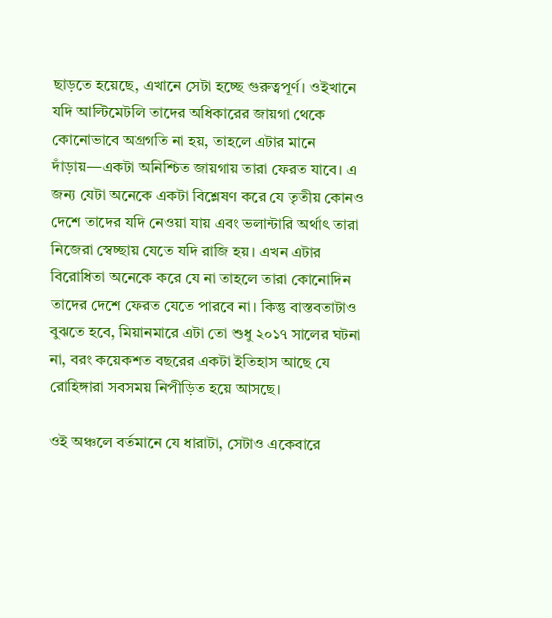ছাড়তে হয়েছে, এখানে সেটা হচ্ছে গুরুত্বপূর্ণ। ওইখানে যদি আল্টিমেটলি তাদের অধিকারের জায়গা থেকে কোনোভাবে অগ্রগতি না হয়, তাহলে এটার মানে দাঁড়ায়—একটা অনিশ্চিত জায়গায় তারা ফেরত যাবে। এ জন্য যেটা অনেকে একটা বিশ্লেষণ করে যে তৃতীয় কোনও দেশে তাদের যদি নেওয়া যায় এবং ভলান্টারি অর্থাৎ তারা নিজেরা স্বেচ্ছায় যেতে যদি রাজি হয়। এখন এটার বিরোধিতা অনেকে করে যে না তাহলে তারা কোনোদিন তাদের দেশে ফেরত যেতে পারবে না। কিন্তু বাস্তবতাটাও বুঝতে হবে, মিয়ানমারে এটা তো শুধু ২০১৭ সালের ঘটনা না, বরং কয়েকশত বছরের একটা ইতিহাস আছে যে রোহিঙ্গারা সবসময় নিপীড়িত হয়ে আসছে।

ওই অঞ্চলে বর্তমানে যে ধারাটা, সেটাও একেবারে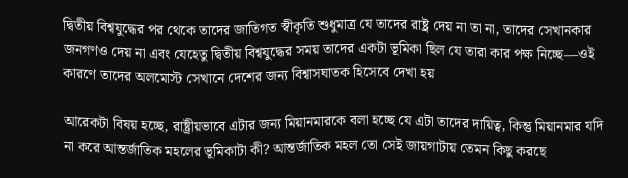দ্বিতীয় বিশ্বযুদ্ধের পর থেকে তাদের জাতিগত স্বীকৃতি শুধুমাত্র যে তাদের রাষ্ট্র দেয় না তা না, তাদের সেখানকার জনগণও দেয় না এবং যেহেতু দ্বিতীয় বিশ্বযুদ্ধের সময় তাদের একটা ভূমিকা ছিল যে তারা কার পক্ষ নিচ্ছে—ওই কারণে তাদের অলমোস্ট সেখানে দেশের জন্য বিশ্বাসঘাতক হিসেবে দেখা হয়

আরেকটা বিষয় হচ্ছে, রাষ্ট্রীয়ভাবে এটার জন্য মিয়ানমারকে বলা হচ্ছে যে এটা তাদের দায়িত্ব, কিন্তু মিয়ানমার যদি না করে আন্তর্জাতিক মহলের ভূমিকাটা কী? আন্তর্জাতিক মহল তো সেই জায়গাটায় তেমন কিছু করছে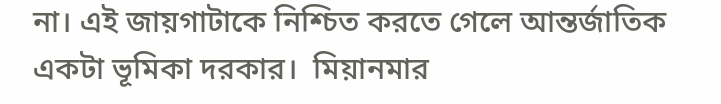না। এই জায়গাটাকে নিশ্চিত করতে গেলে আন্তর্জাতিক একটা ভূমিকা দরকার।  মিয়ানমার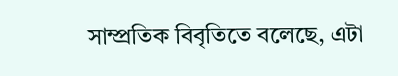সাম্প্রতিক বিবৃতিতে বলেছে, এটা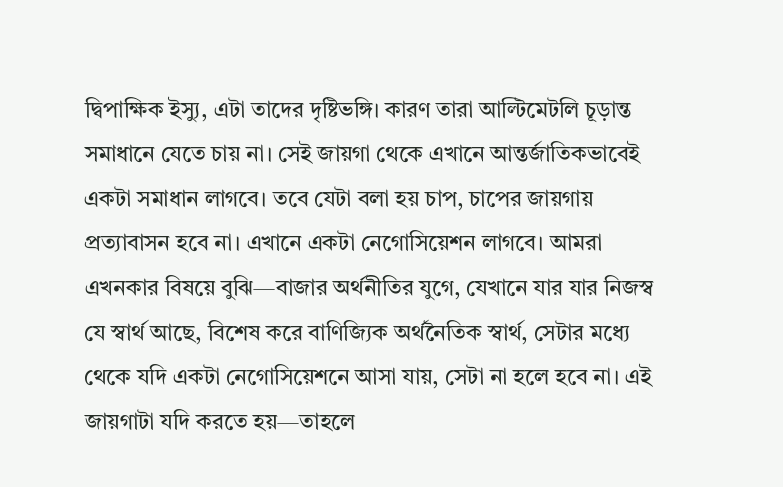দ্বিপাক্ষিক ইস্যু, এটা তাদের দৃষ্টিভঙ্গি। কারণ তারা আল্টিমেটলি চূড়ান্ত সমাধানে যেতে চায় না। সেই জায়গা থেকে এখানে আন্তর্জাতিকভাবেই একটা সমাধান লাগবে। তবে যেটা বলা হয় চাপ, চাপের জায়গায় প্রত্যাবাসন হবে না। এখানে একটা নেগোসিয়েশন লাগবে। আমরা এখনকার বিষয়ে বুঝি—বাজার অর্থনীতির যুগে, যেখানে যার যার নিজস্ব যে স্বার্থ আছে, বিশেষ করে বাণিজ্যিক অর্থনৈতিক স্বার্থ, সেটার মধ্যে থেকে যদি একটা নেগোসিয়েশনে আসা যায়, সেটা না হলে হবে না। এই জায়গাটা যদি করতে হয়—তাহলে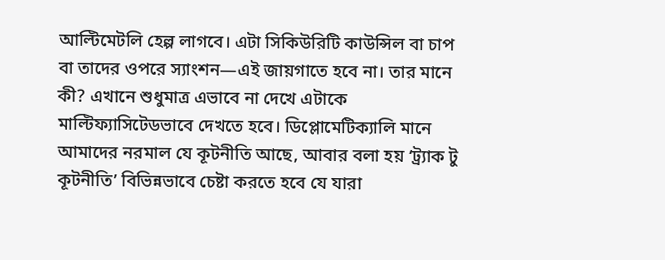আল্টিমেটলি হেল্প লাগবে। এটা সিকিউরিটি কাউন্সিল বা চাপ বা তাদের ওপরে স্যাংশন—এই জায়গাতে হবে না। তার মানে কী? এখানে শুধুমাত্র এভাবে না দেখে এটাকে মাল্টিফ্যাসিটেডভাবে দেখতে হবে। ডিপ্লোমেটিক্যালি মানে আমাদের নরমাল যে কূটনীতি আছে, আবার বলা হয় ‘ট্র্যাক টু কূটনীতি’ বিভিন্নভাবে চেষ্টা করতে হবে যে যারা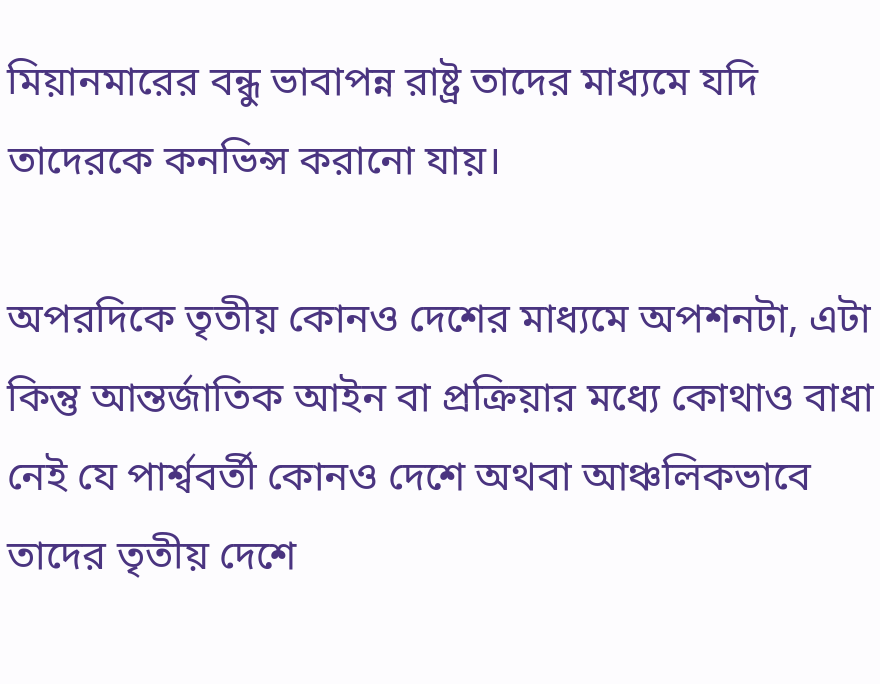মিয়ানমারের বন্ধু ভাবাপন্ন রাষ্ট্র তাদের মাধ্যমে যদি তাদেরকে কনভিন্স করানো যায়।

অপরদিকে তৃতীয় কোনও দেশের মাধ্যমে অপশনটা, এটা কিন্তু আন্তর্জাতিক আইন বা প্রক্রিয়ার মধ্যে কোথাও বাধা নেই যে পার্শ্ববর্তী কোনও দেশে অথবা আঞ্চলিকভাবে তাদের তৃতীয় দেশে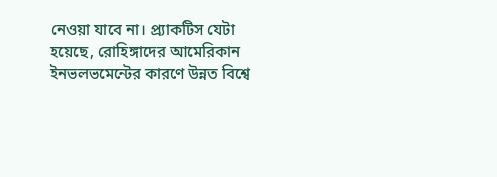নেওয়া যাবে না। প্র্যাকটিস যেটা হয়েছে, রোহিঙ্গাদের আমেরিকান ইনভলভমেন্টের কারণে উন্নত বিশ্বে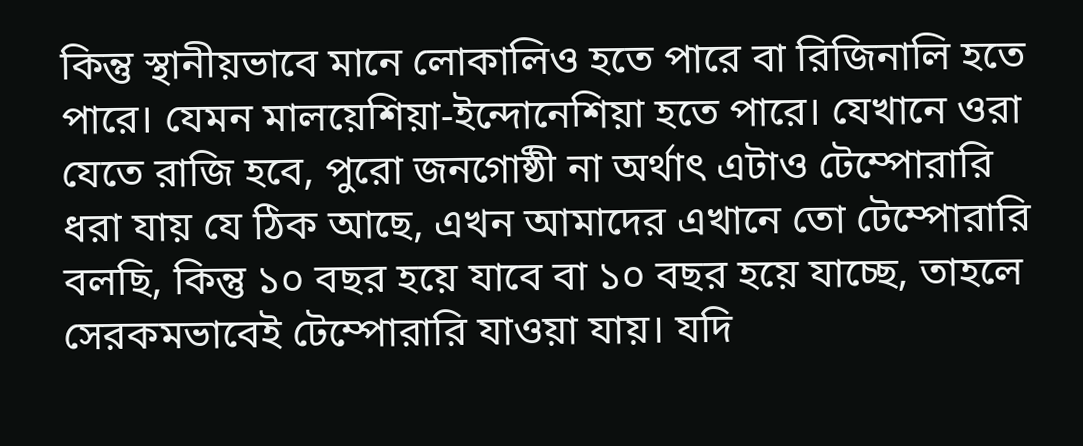কিন্তু স্থানীয়ভাবে মানে লোকালিও হতে পারে বা রিজিনালি হতে পারে। যেমন মালয়েশিয়া-ইন্দোনেশিয়া হতে পারে। যেখানে ওরা যেতে রাজি হবে, পুরো জনগোষ্ঠী না অর্থাৎ এটাও টেম্পোরারি ধরা যায় যে ঠিক আছে, এখন আমাদের এখানে তো টেম্পোরারি বলছি, কিন্তু ১০ বছর হয়ে যাবে বা ১০ বছর হয়ে যাচ্ছে, তাহলে সেরকমভাবেই টেম্পোরারি যাওয়া যায়। যদি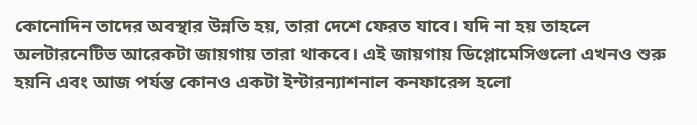কোনোদিন তাদের অবস্থার উন্নতি হয়, তারা দেশে ফেরত যাবে। যদি না হয় তাহলে অলটারনেটিভ আরেকটা জায়গায় তারা থাকবে। এই জায়গায় ডিপ্লোমেসিগুলো এখনও শুরু হয়নি এবং আজ পর্যন্ত কোনও একটা ইন্টারন্যাশনাল কনফারেন্স হলো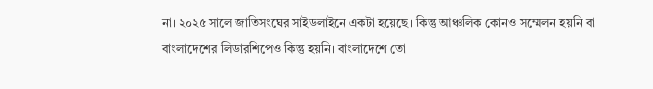না। ২০২৫ সালে জাতিসংঘের সাইডলাইনে একটা হয়েছে। কিন্তু আঞ্চলিক কোনও সম্মেলন হয়নি বা বাংলাদেশের লিডারশিপেও কিন্তু হয়নি। বাংলাদেশে তো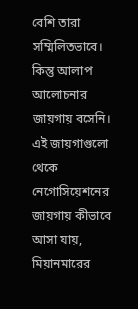বেশি তারা সম্মিলিতভাবে। কিন্তু আলাপ আলোচনার জায়গায় বসেনি। এই জায়গাগুলো থেকে নেগোসিয়েশনের জায়গায় কীভাবে আসা যায়, মিয়ানমারের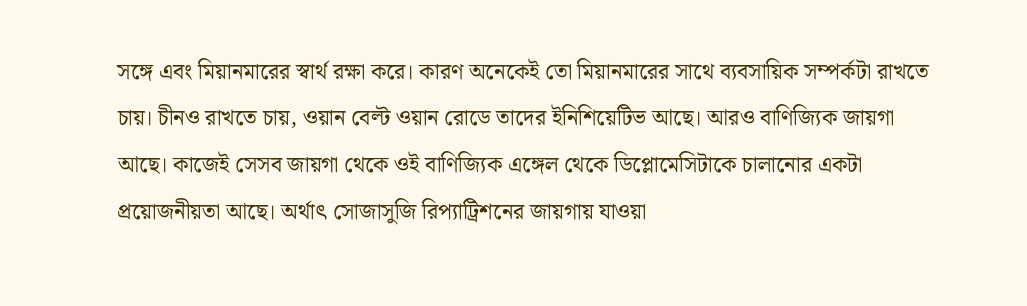সঙ্গে এবং মিয়ানমারের স্বার্থ রক্ষা করে। কারণ অনেকেই তো মিয়ানমারের সাথে ব্যবসায়িক সম্পর্কটা রাখতে চায়। চীনও রাখতে চায়, ওয়ান বেল্ট ওয়ান রোডে তাদের ইনিশিয়েটিভ আছে। আরও বাণিজ্যিক জায়গা আছে। কাজেই সেসব জায়গা থেকে ওই বাণিজ্যিক এঙ্গেল থেকে ডিপ্লোমেসিটাকে চালানোর একটা প্রয়োজনীয়তা আছে। অর্থাৎ সোজাসুজি রিপ্যাট্রিশনের জায়গায় যাওয়া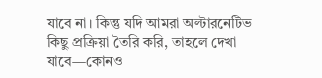যাবে না। কিন্তু যদি আমরা অল্টারনেটিভ কিছু প্রক্রিয়া তৈরি করি, তাহলে দেখা যাবে—কোনও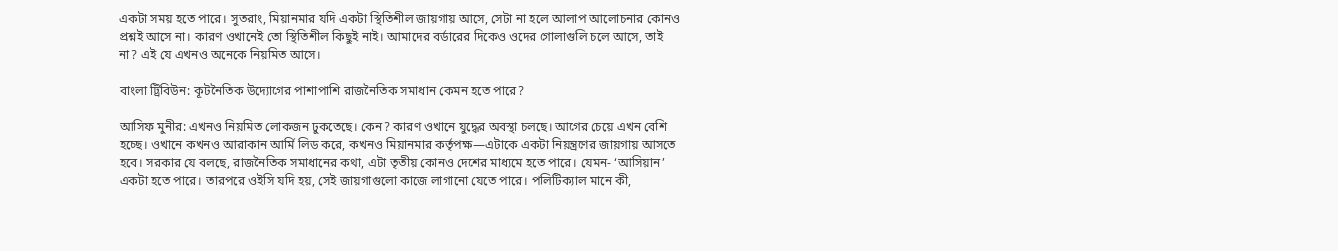একটা সময় হতে পারে। সুতরাং, মিয়ানমার যদি একটা স্থিতিশীল জায়গায় আসে, সেটা না হলে আলাপ আলোচনার কোনও প্রশ্নই আসে না। কারণ ওখানেই তো স্থিতিশীল কিছুই নাই। আমাদের বর্ডারের দিকেও ওদের গোলাগুলি চলে আসে, তাই না? এই যে এখনও অনেকে নিয়মিত আসে।

বাংলা ট্রিবিউন: কূটনৈতিক উদ্যোগের পাশাপাশি রাজনৈতিক সমাধান কেমন হতে পারে?

আসিফ মুনীর: এখনও নিয়মিত লোকজন ঢুকতেছে। কেন? কারণ ওখানে যুদ্ধের অবস্থা চলছে। আগের চেয়ে এখন বেশি হচ্ছে। ওখানে কখনও আরাকান আর্মি লিড করে, কখনও মিয়ানমার কর্তৃপক্ষ—এটাকে একটা নিয়ন্ত্রণের জায়গায় আসতে হবে। সরকার যে বলছে, রাজনৈতিক সমাধানের কথা, এটা তৃতীয় কোনও দেশের মাধ্যমে হতে পারে। যেমন- ‘আসিয়ান’ একটা হতে পারে। তারপরে ওইসি যদি হয়, সেই জায়গাগুলো কাজে লাগানো যেতে পারে। পলিটিক্যাল মানে কী,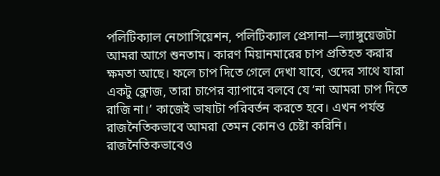পলিটিক্যাল নেগোসিয়েশন, পলিটিক্যাল প্রেসানা—ল্যাঙ্গুয়েজটা আমরা আগে শুনতাম। কারণ মিয়ানমারের চাপ প্রতিহত করার ক্ষমতা আছে। ফলে চাপ দিতে গেলে দেখা যাবে, ওদের সাথে যারা একটু ক্লোজ, তারা চাপের ব্যাপারে বলবে যে ‘না আমরা চাপ দিতে রাজি না।’ কাজেই ভাষাটা পরিবর্তন করতে হবে। এখন পর্যন্ত রাজনৈতিকভাবে আমরা তেমন কোনও চেষ্টা করিনি। রাজনৈতিকভাবেও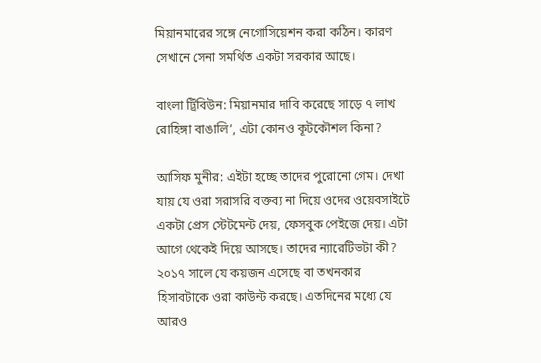মিয়ানমারের সঙ্গে নেগোসিয়েশন করা কঠিন। কারণ সেখানে সেনা সমর্থিত একটা সরকার আছে।

বাংলা ট্রিবিউন: মিয়ানমার দাবি করেছে সাড়ে ৭ লাখ রোহিঙ্গা বাঙালি’, এটা কোনও কূটকৌশল কিনা?

আসিফ মুনীর: এইটা হচ্ছে তাদের পুরোনো গেম। দেখা যায় যে ওরা সরাসরি বক্তব্য না দিয়ে ওদের ওয়েবসাইটে একটা প্রেস স্টেটমেন্ট দেয়, ফেসবুক পেইজে দেয়। এটা আগে থেকেই দিয়ে আসছে। তাদের ন্যারেটিভটা কী? ২০১৭ সালে যে কয়জন এসেছে বা তখনকার হিসাবটাকে ওরা কাউন্ট করছে। এতদিনের মধ্যে যে আরও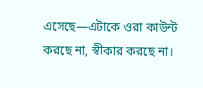এসেছে—এটাকে ওরা কাউন্ট করছে না, স্বীকার করছে না।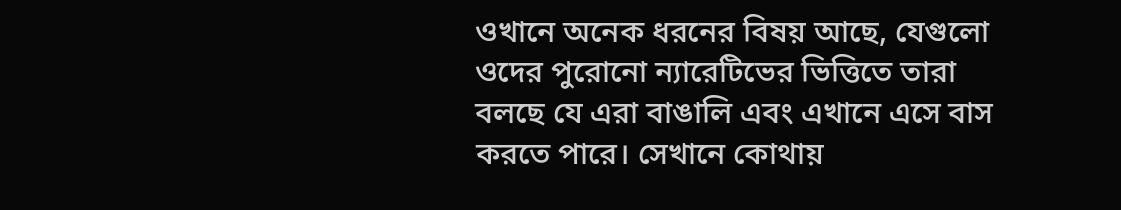ওখানে অনেক ধরনের বিষয় আছে, যেগুলো ওদের পুরোনো ন্যারেটিভের ভিত্তিতে তারা বলছে যে এরা বাঙালি এবং এখানে এসে বাস করতে পারে। সেখানে কোথায়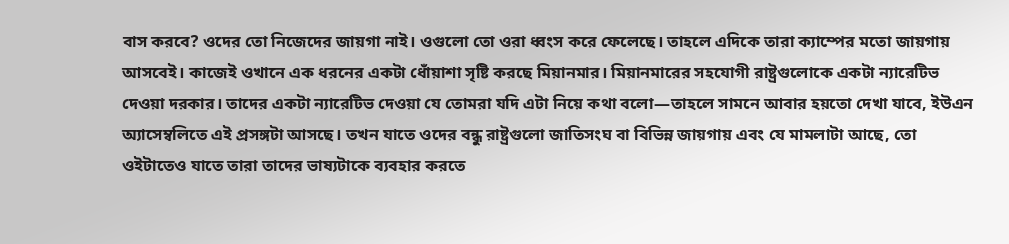বাস করবে? ওদের তো নিজেদের জায়গা নাই। ওগুলো তো ওরা ধ্বংস করে ফেলেছে। তাহলে এদিকে তারা ক্যাম্পের মতো জায়গায় আসবেই। কাজেই ওখানে এক ধরনের একটা ধোঁয়াশা সৃষ্টি করছে মিয়ানমার। মিয়ানমারের সহযোগী রাষ্ট্রগুলোকে একটা ন্যারেটিভ দেওয়া দরকার। তাদের একটা ন্যারেটিভ দেওয়া যে তোমরা যদি এটা নিয়ে কথা বলো—তাহলে সামনে আবার হয়তো দেখা যাবে, ইউএন অ্যাসেম্বলিতে এই প্রসঙ্গটা আসছে। তখন যাতে ওদের বন্ধু রাষ্ট্রগুলো জাতিসংঘ বা বিভিন্ন জায়গায় এবং যে মামলাটা আছে, তো ওইটাতেও যাতে তারা তাদের ভাষ্যটাকে ব্যবহার করতে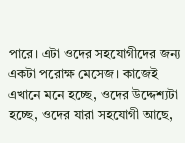পারে। এটা ওদের সহযোগীদের জন্য একটা পরোক্ষ মেসেজ। কাজেই এখানে মনে হচ্ছে, ওদের উদ্দেশ্যটা হচ্ছে, ওদের যারা সহযোগী আছে,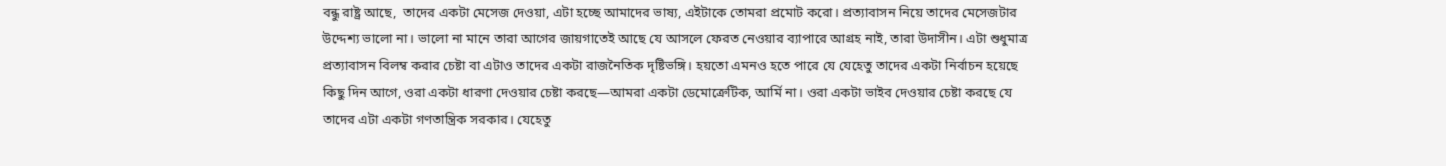বন্ধু রাষ্ট্র আছে,  তাদের একটা মেসেজ দেওয়া, এটা হচ্ছে আমাদের ভাষ্য, এইটাকে তোমরা প্রমোট করো। প্রত্যাবাসন নিয়ে তাদের মেসেজটার উদ্দেশ্য ভালো না। ভালো না মানে তারা আগের জায়গাতেই আছে যে আসলে ফেরত নেওয়ার ব্যাপারে আগ্রহ নাই, তারা উদাসীন। এটা শুধুমাত্র প্রত্যাবাসন বিলম্ব করার চেষ্টা বা এটাও তাদের একটা রাজনৈতিক দৃষ্টিভঙ্গি। হয়তো এমনও হতে পারে যে যেহেতু তাদের একটা নির্বাচন হয়েছে কিছু দিন আগে, ওরা একটা ধারণা দেওয়ার চেষ্টা করছে—আমরা একটা ডেমোক্রেটিক, আর্মি না। ওরা একটা ভাইব দেওয়ার চেষ্টা করছে যে তাদের এটা একটা গণতান্ত্রিক সরকার। যেহেতু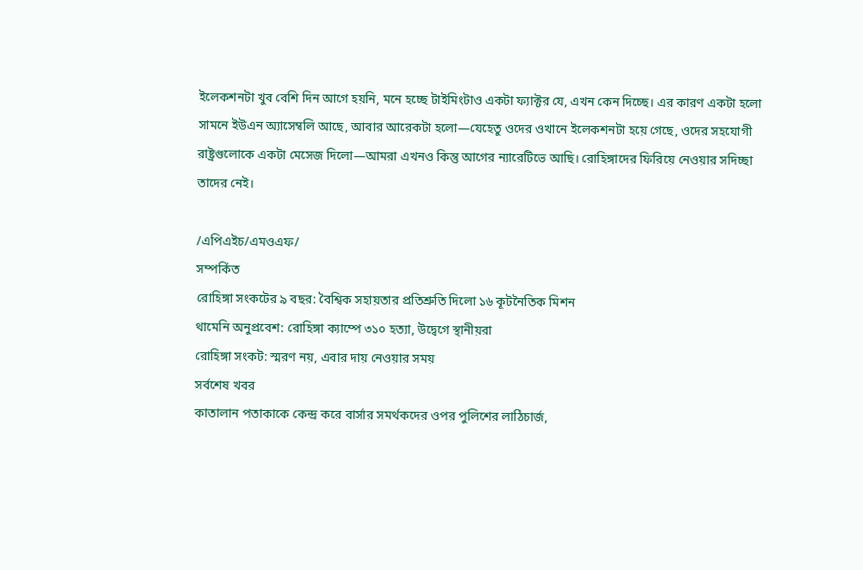ইলেকশনটা খুব বেশি দিন আগে হয়নি, মনে হচ্ছে টাইমিংটাও একটা ফ্যাক্টর যে, এখন কেন দিচ্ছে। এর কারণ একটা হলো সামনে ইউএন অ্যাসেম্বলি আছে, আবার আরেকটা হলো—যেহেতু ওদের ওখানে ইলেকশনটা হয়ে গেছে, ওদের সহযোগী রাষ্ট্রগুলোকে একটা মেসেজ দিলো—আমরা এখনও কিন্তু আগের ন্যারেটিভে আছি। রোহিঙ্গাদের ফিরিয়ে নেওয়ার সদিচ্ছা তাদের নেই।

/এপিএইচ/এমওএফ/
সম্পর্কিত
রোহিঙ্গা সংকটের ৯ বছর: বৈশ্বিক সহায়তার প্রতিশ্রুতি দিলো ১৬ কূটনৈতিক মিশন
থামেনি অনুপ্রবেশ: রোহিঙ্গা ক্যাম্পে ৩১০ হত্যা, উদ্বেগে স্থানীয়রা
রোহিঙ্গা সংকট: স্মরণ নয়, এবার দায় নেওয়ার সময়
সর্বশেষ খবর
কাতালান পতাকাকে কেন্দ্র করে বার্সার সমর্থকদের ওপর পুলিশের লাঠিচার্জ,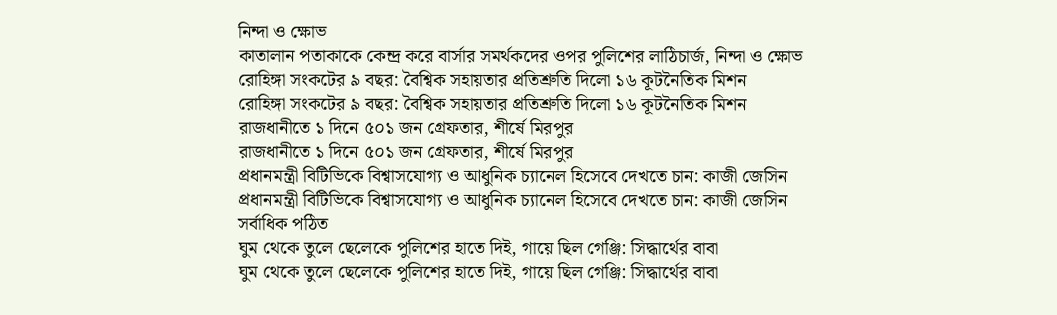নিন্দা ও ক্ষোভ
কাতালান পতাকাকে কেন্দ্র করে বার্সার সমর্থকদের ওপর পুলিশের লাঠিচার্জ, নিন্দা ও ক্ষোভ
রোহিঙ্গা সংকটের ৯ বছর: বৈশ্বিক সহায়তার প্রতিশ্রুতি দিলো ১৬ কূটনৈতিক মিশন
রোহিঙ্গা সংকটের ৯ বছর: বৈশ্বিক সহায়তার প্রতিশ্রুতি দিলো ১৬ কূটনৈতিক মিশন
রাজধানীতে ১ দিনে ৫০১ জন গ্রেফতার, শীর্ষে মিরপুর
রাজধানীতে ১ দিনে ৫০১ জন গ্রেফতার, শীর্ষে মিরপুর
প্রধানমন্ত্রী বিটিভিকে বিশ্বাসযোগ্য ও আধুনিক চ্যানেল হিসেবে দেখতে চান: কাজী জেসিন
প্রধানমন্ত্রী বিটিভিকে বিশ্বাসযোগ্য ও আধুনিক চ্যানেল হিসেবে দেখতে চান: কাজী জেসিন
সর্বাধিক পঠিত
ঘুম থেকে তুলে ছেলেকে পুলিশের হাতে দিই, গায়ে ছিল গেঞ্জি: সিদ্ধার্থের বাবা
ঘুম থেকে তুলে ছেলেকে পুলিশের হাতে দিই, গায়ে ছিল গেঞ্জি: সিদ্ধার্থের বাবা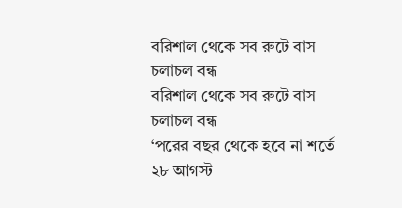বরিশাল থেকে সব রুটে বাস চলাচল বন্ধ
বরিশাল থেকে সব রুটে বাস চলাচল বন্ধ
‘পরের বছর থেকে হবে না শর্তে ২৮ আগস্ট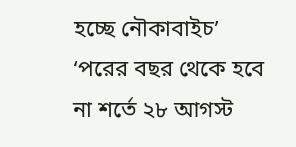হচ্ছে নৌকাবাইচ’
‘পরের বছর থেকে হবে না শর্তে ২৮ আগস্ট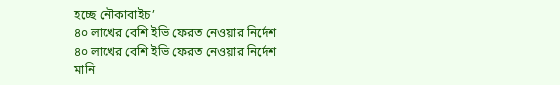হচ্ছে নৌকাবাইচ’
৪০ লাখের বেশি ইভি ফেরত নেওয়ার নির্দেশ
৪০ লাখের বেশি ইভি ফেরত নেওয়ার নির্দেশ
মানি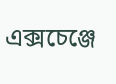এক্সচেঞ্জে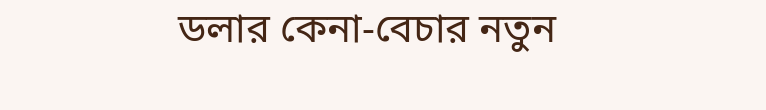ডলার কেনা-বেচার নতুন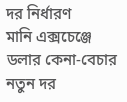দর নির্ধারণ
মানি এক্সচেঞ্জে ডলার কেনা-বেচার নতুন দর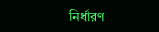নির্ধারণ